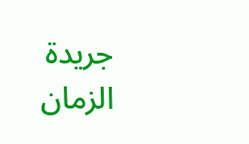جريدة الزمان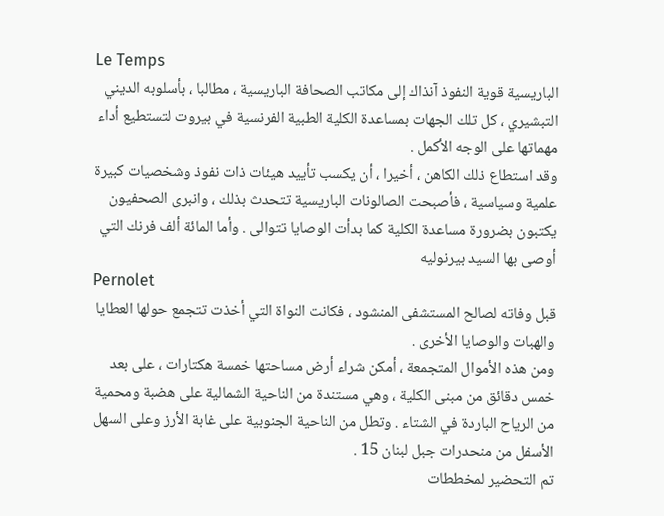Le Temps
الباريسية قوية النفوذ آنذاك إلى مكاتب الصحافة الباريسية ، مطالبا ، بأسلوبه الديني التبشيري ، كل تلك الجهات بمساعدة الكلية الطبية الفرنسية في بيروت لتستطيع أداء مهماتها على الوجه الأكمل .
وقد استطاع ذلك الكاهن ، أخيرا ، أن يكسب تأييد هيئات ذات نفوذ وشخصيات كبيرة علمية وسياسية ، فأصبحت الصالونات الباريسية تتحدث بذلك ، وانبرى الصحفيون يكتبون بضرورة مساعدة الكلية كما بدأت الوصايا تتوالى . وأما المائة ألف فرنك التي أوصى بها السيد بيرنوليه
Pernolet
قبل وفاته لصالح المستشفى المنشود ، فكانت النواة التي أخذت تتجمع حولها العطايا والهبات والوصايا الأخرى .
ومن هذه الأموال المتجمعة ، أمكن شراء أرض مساحتها خمسة هكتارات ، على بعد خمس دقائق من مبنى الكلية ، وهي مستندة من الناحية الشمالية على هضبة ومحمية من الرياح الباردة في الشتاء . وتطل من الناحية الجنوبية على غابة الأرز وعلى السهل الأسفل من منحدرات جبل لبنان 15 .
تم التحضير لمخططات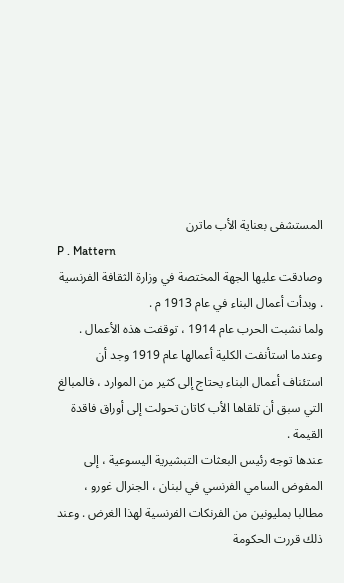المستشفى بعناية الأب ماترن
P . Mattern
وصادقت عليها الجهة المختصة في وزارة الثقافة الفرنسية . وبدأت أعمال البناء في عام 1913 م .
ولما نشبت الحرب عام 1914 ، توقفت هذه الأعمال .
وعندما استأنفت الكلية أعمالها عام 1919 وجد أن استئناف أعمال البناء يحتاج إلى كثير من الموارد ، فالمبالغ التي سبق أن تلقاها الأب كاتان تحولت إلى أوراق فاقدة القيمة .
عندها توجه رئيس البعثات التبشيرية اليسوعية ، إلى المفوض السامي الفرنسي في لبنان ، الجنرال غورو ، مطالبا بمليونين من الفرنكات الفرنسية لهذا الغرض . وعند ذلك قررت الحكومة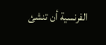الفرنسية أن تنشئ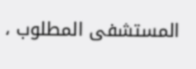المستشفى المطلوب ،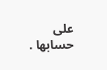على حسابها .